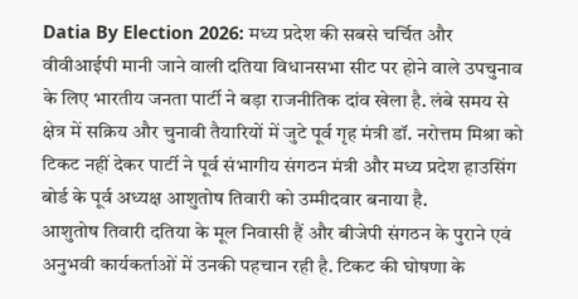Datia By Election 2026: मध्य प्रदेश की सबसे चर्चित और वीवीआईपी मानी जाने वाली दतिया विधानसभा सीट पर होने वाले उपचुनाव के लिए भारतीय जनता पार्टी ने बड़ा राजनीतिक दांव खेला है. लंबे समय से क्षेत्र में सक्रिय और चुनावी तैयारियों में जुटे पूर्व गृह मंत्री डॉ. नरोत्तम मिश्रा को टिकट नहीं देकर पार्टी ने पूर्व संभागीय संगठन मंत्री और मध्य प्रदेश हाउसिंग बोर्ड के पूर्व अध्यक्ष आशुतोष तिवारी को उम्मीदवार बनाया है.
आशुतोष तिवारी दतिया के मूल निवासी हैं और बीजेपी संगठन के पुराने एवं अनुभवी कार्यकर्ताओं में उनकी पहचान रही है. टिकट की घोषणा के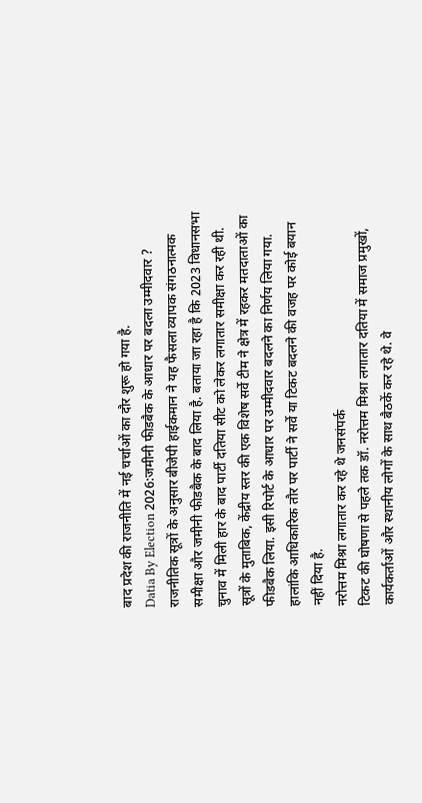बाद प्रदेश की राजनीति में नई चर्चाओं का दौर शुरू हो गया है.
Datia By Election 2026:जमीनी फीडबैक के आधार पर बदला उम्मीदवार ?
राजनीतिक सूत्रों के अनुसार बीजेपी हाईकमान ने यह फैसला व्यापक संगठनात्मक समीक्षा और जमीनी फीडबैक के बाद लिया है. बताया जा रहा है कि 2023 विधानसभा चुनाव में मिली हार के बाद पार्टी दतिया सीट को लेकर लगातार समीक्षा कर रही थी.
सूत्रों के मुताबिक, केंद्रीय स्तर की एक विशेष सर्वे टीम ने क्षेत्र में रहकर मतदाताओं का फीडबैक लिया. इसी रिपोर्ट के आधार पर उम्मीदवार बदलने का निर्णय लिया गया. हालांकि आधिकारिक तौर पर पार्टी ने सर्वे या टिकट बदलने की वजह पर कोई बयान नहीं दिया है.
नरोत्तम मिश्रा लगातार कर रहे थे जनसंपर्क
टिकट की घोषणा से पहले तक डॉ. नरोत्तम मिश्रा लगातार दतिया में समाज प्रमुखों, कार्यकर्ताओं और स्थानीय लोगों के साथ बैठकें कर रहे थे. वे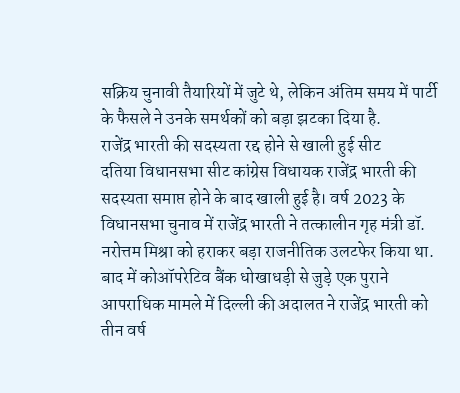सक्रिय चुनावी तैयारियों में जुटे थे, लेकिन अंतिम समय में पार्टी के फैसले ने उनके समर्थकों को बड़ा झटका दिया है.
राजेंद्र भारती की सदस्यता रद्द होने से खाली हुई सीट
दतिया विधानसभा सीट कांग्रेस विधायक राजेंद्र भारती की सदस्यता समाप्त होने के बाद खाली हुई है। वर्ष 2023 के विधानसभा चुनाव में राजेंद्र भारती ने तत्कालीन गृह मंत्री डॉ. नरोत्तम मिश्रा को हराकर बड़ा राजनीतिक उलटफेर किया था.
बाद में कोऑपरेटिव बैंक धोखाधड़ी से जुड़े एक पुराने आपराधिक मामले में दिल्ली की अदालत ने राजेंद्र भारती को तीन वर्ष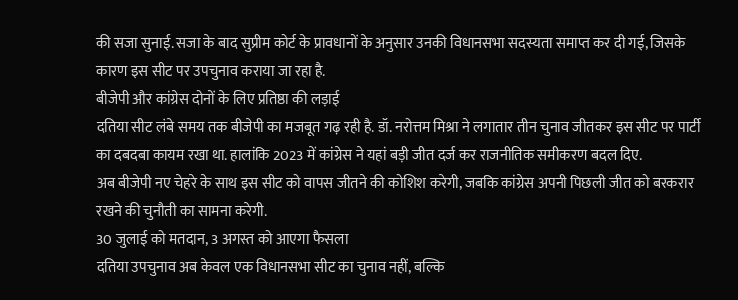की सजा सुनाई. सजा के बाद सुप्रीम कोर्ट के प्रावधानों के अनुसार उनकी विधानसभा सदस्यता समाप्त कर दी गई, जिसके कारण इस सीट पर उपचुनाव कराया जा रहा है.
बीजेपी और कांग्रेस दोनों के लिए प्रतिष्ठा की लड़ाई
दतिया सीट लंबे समय तक बीजेपी का मजबूत गढ़ रही है. डॉ. नरोत्तम मिश्रा ने लगातार तीन चुनाव जीतकर इस सीट पर पार्टी का दबदबा कायम रखा था. हालांकि 2023 में कांग्रेस ने यहां बड़ी जीत दर्ज कर राजनीतिक समीकरण बदल दिए.
अब बीजेपी नए चेहरे के साथ इस सीट को वापस जीतने की कोशिश करेगी, जबकि कांग्रेस अपनी पिछली जीत को बरकरार रखने की चुनौती का सामना करेगी.
30 जुलाई को मतदान, 3 अगस्त को आएगा फैसला
दतिया उपचुनाव अब केवल एक विधानसभा सीट का चुनाव नहीं, बल्कि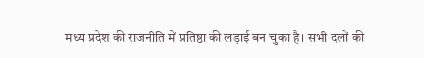मध्य प्रदेश की राजनीति में प्रतिष्ठा की लड़ाई बन चुका है। सभी दलों की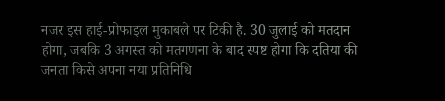नजर इस हाई-प्रोफाइल मुकाबले पर टिकी है. 30 जुलाई को मतदान होगा, जबकि 3 अगस्त को मतगणना के बाद स्पष्ट होगा कि दतिया की जनता किसे अपना नया प्रतिनिधि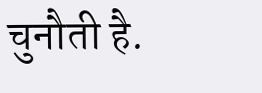चुनौती है.